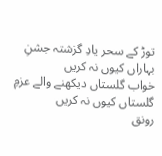توڑ کے سحر یادِ گزشتہ جشنِ بہاراں کیوں نہ کریں
خواب گلستاں دیکھنے والے عزمِ گلستاں کیوں نہ کریں
رونق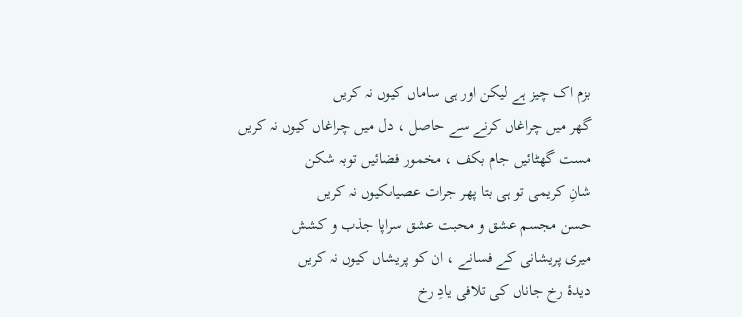بزم اک چیز ہے لیکن اور ہی ساماں کیوں نہ کریں
گھر میں چراغاں کرنے سے حاصل ، دل میں چراغاں کیوں نہ کریں
مست گھٹائیں جام بکف ، مخمور فضائیں توبہ شکن
شانِ کریمی تو ہی بتا پھر جرات عصیاںکیوں نہ کریں
حسن مجسم عشق و محبت عشق سراپا جذب و کشش
میری پریشانی کے فسانے ، ان کو پریشاں کیوں نہ کریں
دیدۂ رخ جاناں کی تلافی یادِ رخ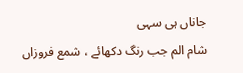جاناں ہی سہی
شام الم جب رنگ دکھائے ، شمع فروزاں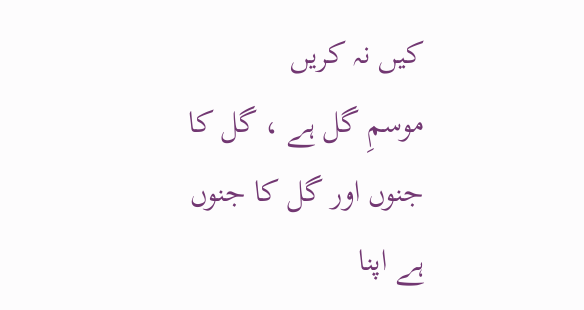کیں نہ کریں
موسمِ گل ہے ، گل کا جنوں اور گل کا جنوں ہے اپنا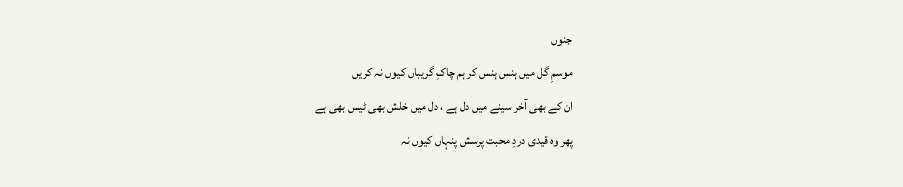جنوں
موسمِ گل میں ہنس ہنس کر ہم چاکِ گریباں کیوں نہ کریں
ان کے بھی آخر سینے میں دل ہے ، دل میں خلش بھی ٹیس بھی ہے
پھر وہ قیدی دردِ محبت پرسش پنہاں کیوں نہ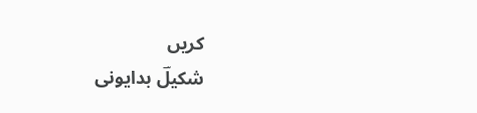کریں
شکیلؔ بدایونی